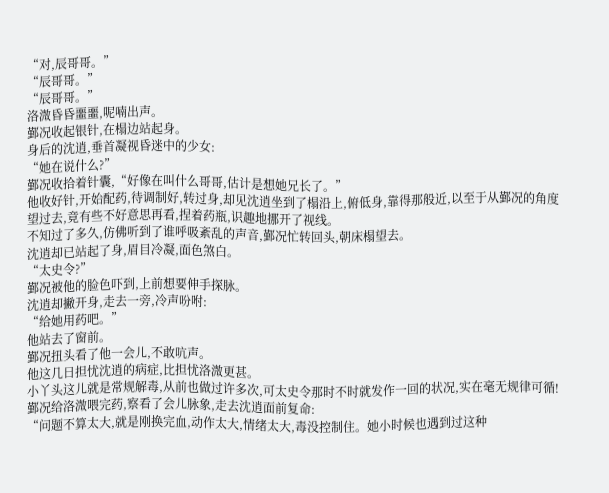“对,辰哥哥。”
“辰哥哥。”
“辰哥哥。”
洛溦昏昏噩噩,呢喃出声。
鄞况收起银针,在榻边站起身。
身后的沈逍,垂首凝视昏迷中的少女:
“她在说什么?”
鄞况收拾着针囊,“好像在叫什么哥哥,估计是想她兄长了。”
他收好针,开始配药,待调制好,转过身,却见沈逍坐到了榻沿上,俯低身,靠得那般近,以至于从鄞况的角度望过去,竟有些不好意思再看,捏着药瓶,识趣地挪开了视线。
不知过了多久,仿佛听到了谁呼吸紊乱的声音,鄞况忙转回头,朝床榻望去。
沈逍却已站起了身,眉目冷凝,面色煞白。
“太史令?”
鄞况被他的脸色吓到,上前想要伸手探脉。
沈逍却撇开身,走去一旁,冷声吩咐:
“给她用药吧。”
他站去了窗前。
鄞况扭头看了他一会儿,不敢吭声。
他这几日担忧沈逍的病症,比担忧洛溦更甚。
小丫头这儿就是常规解毒,从前也做过许多次,可太史令那时不时就发作一回的状况,实在毫无规律可循!
鄞况给洛溦喂完药,察看了会儿脉象,走去沈逍面前复命:
“问题不算太大,就是刚换完血,动作太大,情绪太大,毒没控制住。她小时候也遇到过这种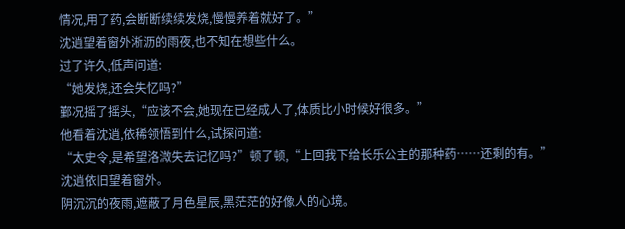情况,用了药,会断断续续发烧,慢慢养着就好了。”
沈逍望着窗外淅沥的雨夜,也不知在想些什么。
过了许久,低声问道:
“她发烧,还会失忆吗?”
鄞况摇了摇头,“应该不会,她现在已经成人了,体质比小时候好很多。”
他看着沈逍,依稀领悟到什么,试探问道:
“太史令,是希望洛溦失去记忆吗?”顿了顿,“上回我下给长乐公主的那种药……还剩的有。”
沈逍依旧望着窗外。
阴沉沉的夜雨,遮蔽了月色星辰,黑茫茫的好像人的心境。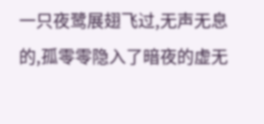一只夜鹭展翅飞过,无声无息的,孤零零隐入了暗夜的虚无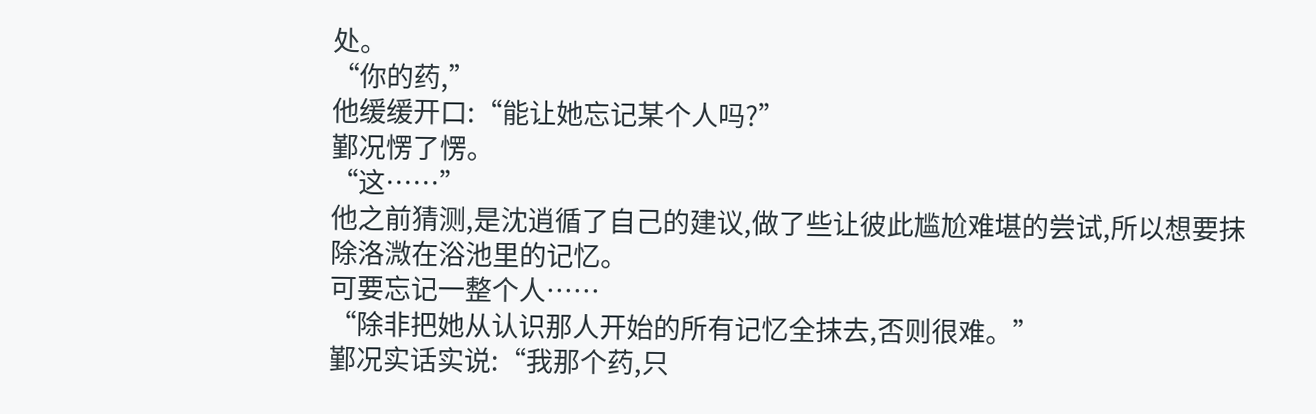处。
“你的药,”
他缓缓开口:“能让她忘记某个人吗?”
鄞况愣了愣。
“这……”
他之前猜测,是沈逍循了自己的建议,做了些让彼此尴尬难堪的尝试,所以想要抹除洛溦在浴池里的记忆。
可要忘记一整个人……
“除非把她从认识那人开始的所有记忆全抹去,否则很难。”
鄞况实话实说:“我那个药,只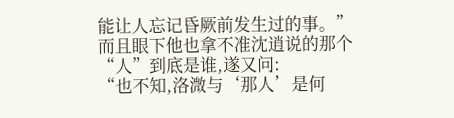能让人忘记昏厥前发生过的事。”
而且眼下他也拿不准沈逍说的那个“人”到底是谁,遂又问:
“也不知,洛溦与‘那人’是何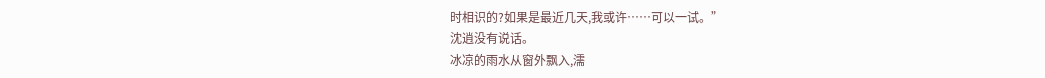时相识的?如果是最近几天,我或许……可以一试。”
沈逍没有说话。
冰凉的雨水从窗外飘入,濡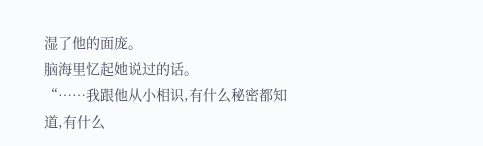湿了他的面庞。
脑海里忆起她说过的话。
“……我跟他从小相识,有什么秘密都知道,有什么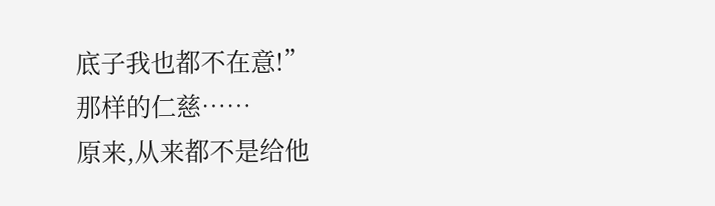底子我也都不在意!”
那样的仁慈……
原来,从来都不是给他